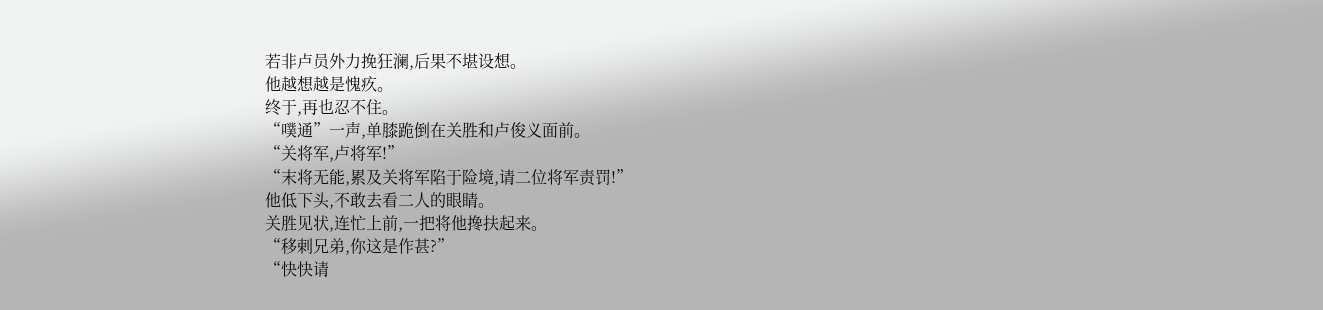若非卢员外力挽狂澜,后果不堪设想。
他越想越是愧疚。
终于,再也忍不住。
“噗通”一声,单膝跪倒在关胜和卢俊义面前。
“关将军,卢将军!”
“末将无能,累及关将军陷于险境,请二位将军责罚!”
他低下头,不敢去看二人的眼睛。
关胜见状,连忙上前,一把将他搀扶起来。
“移剌兄弟,你这是作甚?”
“快快请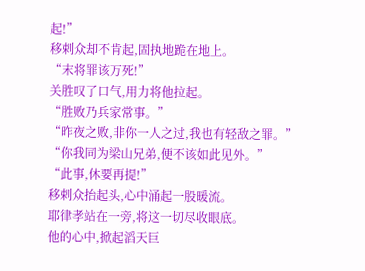起!”
移剌众却不肯起,固执地跪在地上。
“末将罪该万死!”
关胜叹了口气,用力将他拉起。
“胜败乃兵家常事。”
“昨夜之败,非你一人之过,我也有轻敌之罪。”
“你我同为梁山兄弟,便不该如此见外。”
“此事,休要再提!”
移剌众抬起头,心中涌起一股暖流。
耶律孝站在一旁,将这一切尽收眼底。
他的心中,掀起滔天巨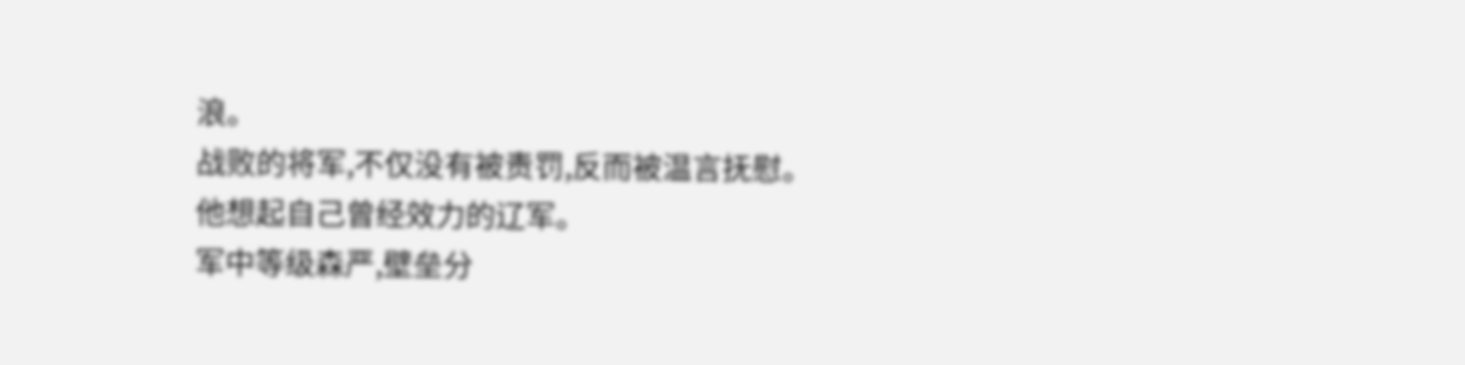浪。
战败的将军,不仅没有被责罚,反而被温言抚慰。
他想起自己曾经效力的辽军。
军中等级森严,壁垒分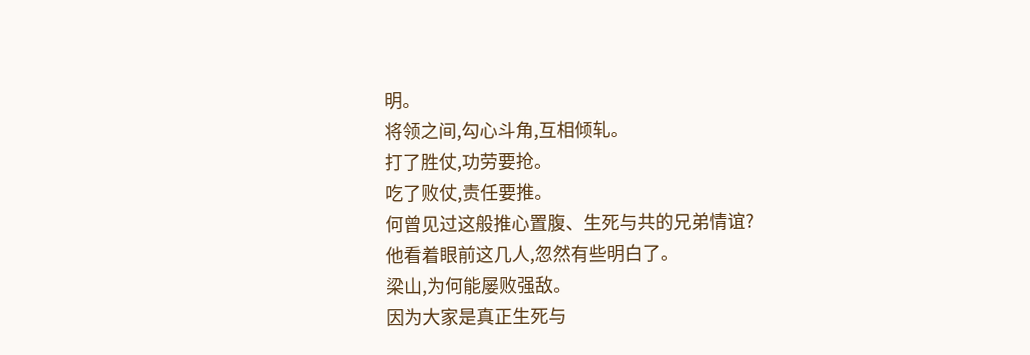明。
将领之间,勾心斗角,互相倾轧。
打了胜仗,功劳要抢。
吃了败仗,责任要推。
何曾见过这般推心置腹、生死与共的兄弟情谊?
他看着眼前这几人,忽然有些明白了。
梁山,为何能屡败强敌。
因为大家是真正生死与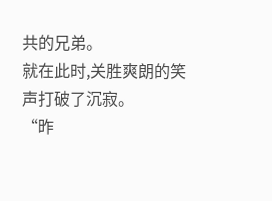共的兄弟。
就在此时,关胜爽朗的笑声打破了沉寂。
“昨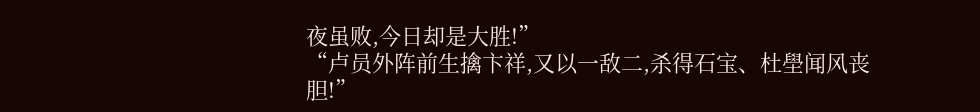夜虽败,今日却是大胜!”
“卢员外阵前生擒卞祥,又以一敌二,杀得石宝、杜壆闻风丧胆!”